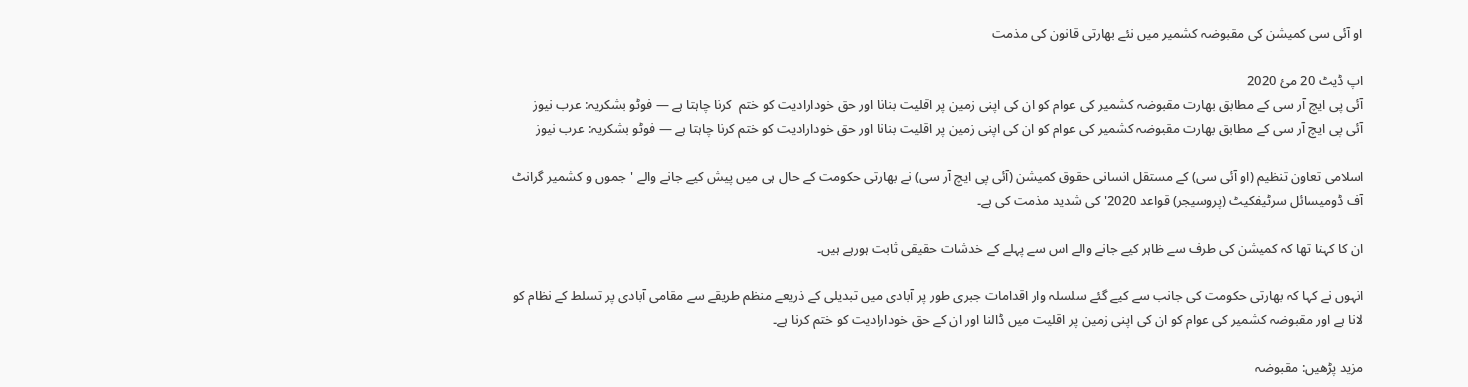او آئی سی کمیشن کی مقبوضہ کشمیر میں نئے بھارتی قانون کی مذمت

اپ ڈیٹ 20 مئ 2020
آئی پی ایچ آر سی کے مطابق بھارت مقبوضہ کشمیر کی عوام کو ان کی اپنی زمین پر اقلیت بنانا اور حق خودارادیت کو ختم  کرنا چاہتا ہے — فوٹو بشکریہ: عرب نیوز
آئی پی ایچ آر سی کے مطابق بھارت مقبوضہ کشمیر کی عوام کو ان کی اپنی زمین پر اقلیت بنانا اور حق خودارادیت کو ختم کرنا چاہتا ہے — فوٹو بشکریہ: عرب نیوز

اسلامی تعاون تنظیم (او آئی سی) کے مستقل انسانی حقوق کمیشن (آئی پی ایچ آر سی) نے بھارتی حکومت کے حال ہی میں پیش کیے جانے والے 'جموں و کشمیر گرانٹ آف ڈومیسائل سرٹیفکیٹ (پروسیجر) قواعد 2020' کی شدید مذمت کی ہے۔

ان کا کہنا تھا کہ کمیشن کی طرف سے ظاہر کیے جانے والے اس سے پہلے کے خدشات حقیقی ثابت ہورہے ہیں۔

انہوں نے کہا کہ بھارتی حکومت کی جانب سے کیے گئے سلسلہ وار اقدامات جبری طور پر آبادی میں تبدیلی کے ذریعے منظم طریقے سے مقامی آبادی پر تسلط کے نظام کو لانا ہے اور مقبوضہ کشمیر کی عوام کو ان کی اپنی زمین پر اقلیت میں ڈالنا اور ان کے حق خودارادیت کو ختم کرنا ہے۔

مزید پڑھیں: مقبوضہ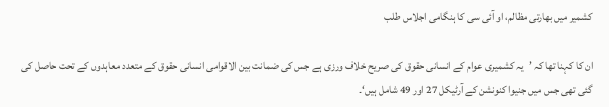کشمیر میں بھارتی مظالم، او آئی سی کا ہنگامی اجلاس طلب

ان کا کہنا تھا کہ ’یہ کشمیری عوام کے انسانی حقوق کی صریح خلاف ورزی ہے جس کی ضمانت بین الاقوامی انسانی حقوق کے متعدد معاہدوں کے تحت حاصل کی گئی تھی جس میں جنیوا کنونشن کے آرٹیکل 27 اور 49 شامل ہیں‘۔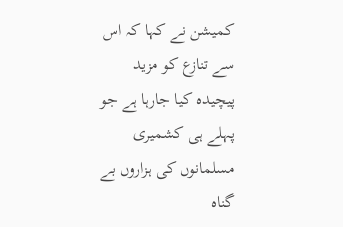کمیشن نے کہا کہ اس سے تنازع کو مزید پیچیدہ کیا جارہا ہے جو پہلے ہی کشمیری مسلمانوں کی ہزاروں بے گناہ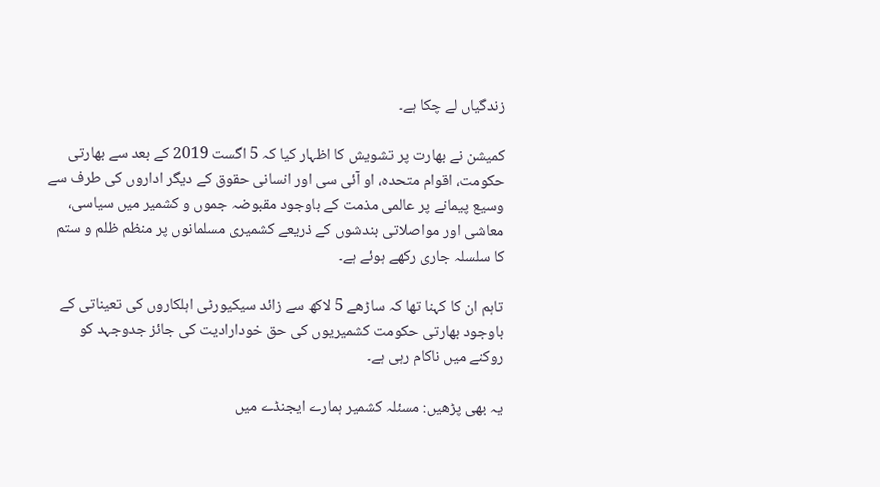زندگیاں لے چکا ہے۔

کمیشن نے بھارت پر تشویش کا اظہار کیا کہ 5 اگست 2019 کے بعد سے بھارتی حکومت، اقوام متحدہ، او آئی سی اور انسانی حقوق کے دیگر اداروں کی طرف سے وسیع پیمانے پر عالمی مذمت کے باوجود مقبوضہ جموں و کشمیر میں سیاسی، معاشی اور مواصلاتی بندشوں کے ذریعے کشمیری مسلمانوں پر منظم ظلم و ستم کا سلسلہ جاری رکھے ہوئے ہے۔

تاہم ان کا کہنا تھا کہ ساڑھے 5 لاکھ سے زائد سیکیورٹی اہلکاروں کی تعیناتی کے باوجود بھارتی حکومت کشمیریوں کی حق خودارادیت کی جائز جدوجہد کو روکنے میں ناکام رہی ہے۔

یہ بھی پڑھیں: مسئلہ کشمیر ہمارے ایجنڈے میں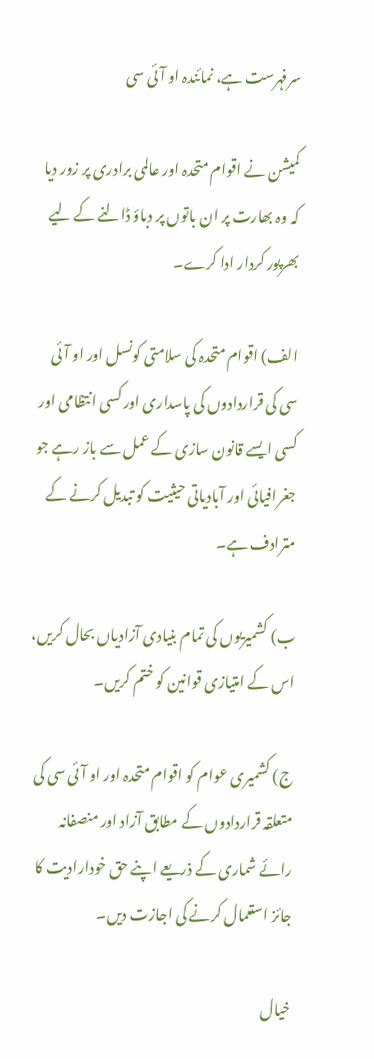سرفہرست ہے، نمائندہ او آئی سی

کمیشن نے اقوام متحدہ اور عالمی برادری پر زور دیا کہ وہ بھارت پر ان باتوں پر دباؤ ڈالنے کے لیے بھرپور کردار ادا کرے۔

الف) اقوام متحدہ کی سلامتی کونسل اور او آئی سی کی قراردادوں کی پاسداری اور کسی انتظامی اور کسی ایسے قانون سازی کے عمل سے باز رہے جو جغرافیائی اور آبادیاتی حیثیت کو تبدیل کرنے کے مترادف ہے۔

ب) کشمیریوں کی تمام بنیادی آزادیاں بحال کریں، اس کے امتیازی قوانین کو ختم کریں۔

ج) کشمیری عوام کو اقوام متحدہ اور او آئی سی کی متعلقہ قراردادوں کے مطابق آزاد اور منصفانہ رائے شماری کے ذریعے اپنے حق خودارادیت کا جائز استعمال کرنے کی اجازت دیں۔

خیال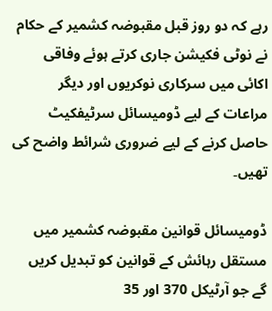رہے کہ دو روز قبل مقبوضہ کشمیر کے حکام نے نوٹی فکیشن جاری کرتے ہوئے وفاقی اکائی میں سرکاری نوکریوں اور دیگر مراعات کے لیے ڈومیسائل سرٹیفکیٹ حاصل کرنے کے لیے ضروری شرائط واضح کی تھیں۔

ڈومیسائل قوانین مقبوضہ کشمیر میں مستقل رہائش کے قوانین کو تبدیل کریں گے جو آرٹیکل 370 اور 35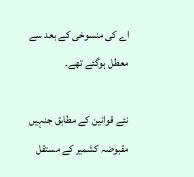اے کی منسوخی کے بعد سے معطل ہوگئے تھے۔

نئے قوانین کے مطابق جنہیں مقبوضہ کشمیر کے مستقل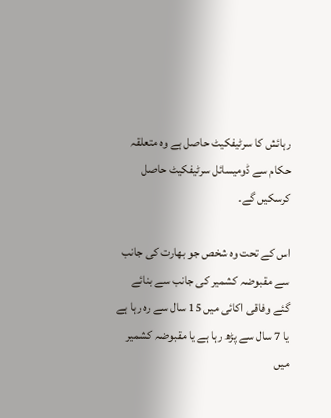رہائش کا سرٹیفکیٹ حاصل ہے وہ متعلقہ حکام سے ڈومیسائل سرٹیفکیٹ حاصل کرسکیں گے۔

اس کے تحت وہ شخص جو بھارت کی جانب سے مقبوضہ کشمیر کی جانب سے بنائے گئے وفاقی اکائی میں 15 سال سے رہ رہا ہے یا 7 سال سے پڑھ رہا ہے یا مقبوضہ کشمیر میں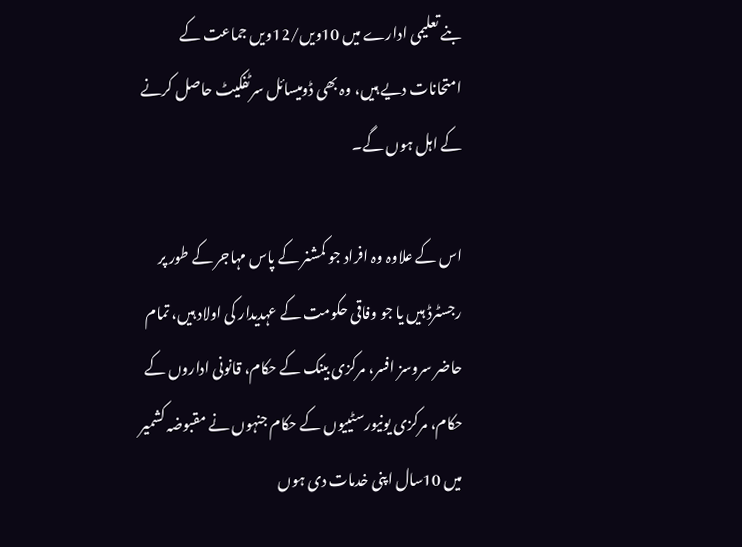بنے تعلیمی ادارے میں 10ویں/12ویں جماعت کے امتحانات دیے ہیں، وہ بھی ڈومیسائل سرٹفکیٹ حاصل کرنے کے اہل ہوں گے۔

اس کے علاوہ وہ افراد جو کمشنر کے پاس مہاجر کے طور پر رجسٹرڈ ہیں یا جو وفاقی حکومت کے عہدیدار کی اولاد ہیں، تمام حاضر سروسز افسر، مرکزی بینک کے حکام، قانونی اداروں کے حکام، مرکزی یونیورسٹییوں کے حکام جنہوں نے مقبوضہ کشمیر میں 10سال اپنی خدمات دی ہوں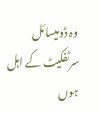وہ ڈومیسائل سرٹفکیٹ کے اہل ہوں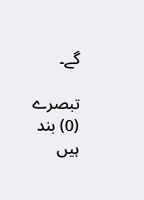گے۔

تبصرے (0) بند ہیں